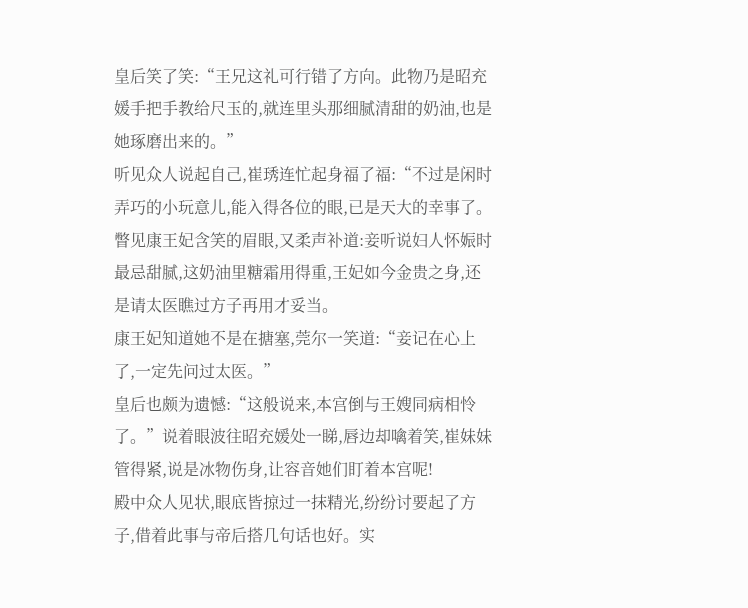皇后笑了笑:“王兄这礼可行错了方向。此物乃是昭充媛手把手教给尺玉的,就连里头那细腻清甜的奶油,也是她琢磨出来的。”
听见众人说起自己,崔琇连忙起身福了福:“不过是闲时弄巧的小玩意儿,能入得各位的眼,已是天大的幸事了。瞥见康王妃含笑的眉眼,又柔声补道:妾听说妇人怀娠时最忌甜腻,这奶油里糖霜用得重,王妃如今金贵之身,还是请太医瞧过方子再用才妥当。
康王妃知道她不是在搪塞,莞尔一笑道:“妾记在心上了,一定先问过太医。”
皇后也颇为遗憾:“这般说来,本宫倒与王嫂同病相怜了。”说着眼波往昭充媛处一睇,唇边却噙着笑,崔妹妹管得紧,说是冰物伤身,让容音她们盯着本宫呢!
殿中众人见状,眼底皆掠过一抹精光,纷纷讨要起了方子,借着此事与帝后搭几句话也好。实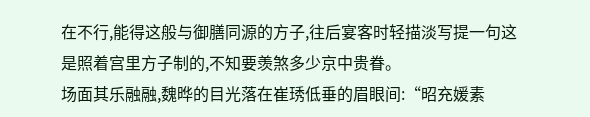在不行,能得这般与御膳同源的方子,往后宴客时轻描淡写提一句这是照着宫里方子制的,不知要羡煞多少京中贵眷。
场面其乐融融,魏晔的目光落在崔琇低垂的眉眼间:“昭充媛素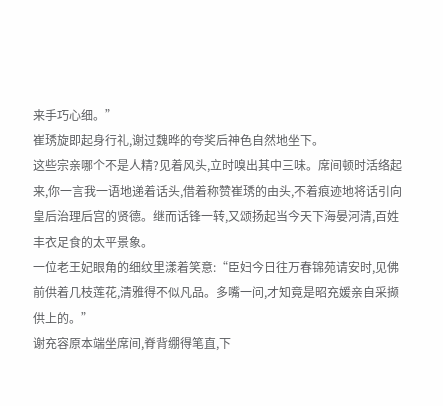来手巧心细。”
崔琇旋即起身行礼,谢过魏晔的夸奖后神色自然地坐下。
这些宗亲哪个不是人精?见着风头,立时嗅出其中三味。席间顿时活络起来,你一言我一语地递着话头,借着称赞崔琇的由头,不着痕迹地将话引向皇后治理后宫的贤德。继而话锋一转,又颂扬起当今天下海晏河清,百姓丰衣足食的太平景象。
一位老王妃眼角的细纹里漾着笑意:“臣妇今日往万春锦苑请安时,见佛前供着几枝莲花,清雅得不似凡品。多嘴一问,才知竟是昭充媛亲自采撷供上的。”
谢充容原本端坐席间,脊背绷得笔直,下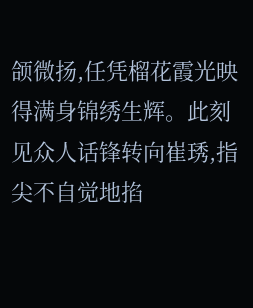颌微扬,任凭榴花霞光映得满身锦绣生辉。此刻见众人话锋转向崔琇,指尖不自觉地掐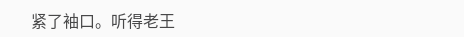紧了袖口。听得老王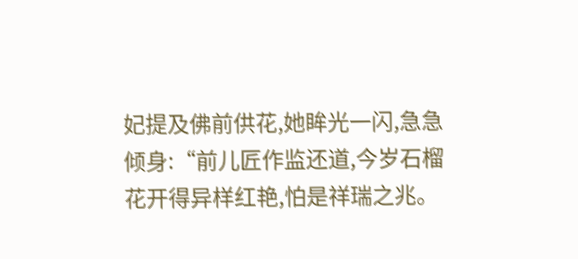妃提及佛前供花,她眸光一闪,急急倾身:“前儿匠作监还道,今岁石榴花开得异样红艳,怕是祥瑞之兆。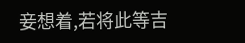妾想着,若将此等吉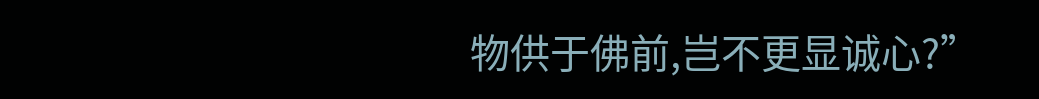物供于佛前,岂不更显诚心?”